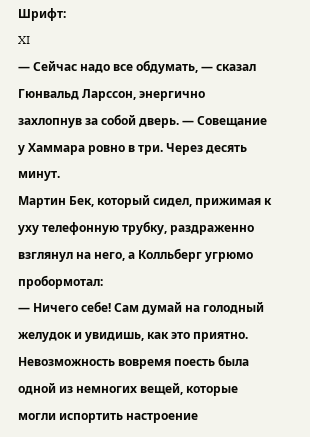Шрифт:
XI
— Сейчас надо все обдумать, — сказал Гюнвальд Ларссон, энергично захлопнув за собой дверь. — Совещание у Хаммара ровно в три. Через десять минут.
Мартин Бек, который сидел, прижимая к уху телефонную трубку, раздраженно взглянул на него, а Колльберг угрюмо пробормотал:
— Ничего себе! Сам думай на голодный желудок и увидишь, как это приятно.
Невозможность вовремя поесть была одной из немногих вещей, которые могли испортить настроение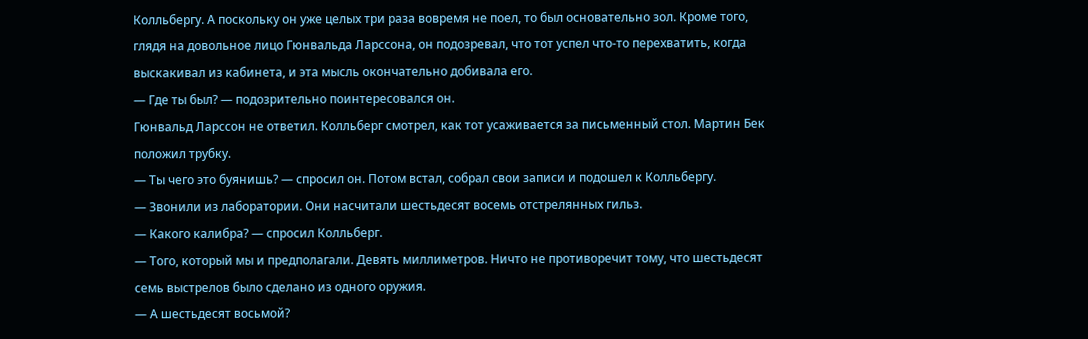Колльбергу. А поскольку он уже целых три раза вовремя не поел, то был основательно зол. Кроме того, глядя на довольное лицо Гюнвальда Ларссона, он подозревал, что тот успел что-то перехватить, когда выскакивал из кабинета, и эта мысль окончательно добивала его.
— Где ты был? — подозрительно поинтересовался он.
Гюнвальд Ларссон не ответил. Колльберг смотрел, как тот усаживается за письменный стол. Мартин Бек положил трубку.
— Ты чего это буянишь? — спросил он. Потом встал, собрал свои записи и подошел к Колльбергу.
— Звонили из лаборатории. Они насчитали шестьдесят восемь отстрелянных гильз.
— Какого калибра? — спросил Колльберг.
— Того, который мы и предполагали. Девять миллиметров. Ничто не противоречит тому, что шестьдесят семь выстрелов было сделано из одного оружия.
— А шестьдесят восьмой?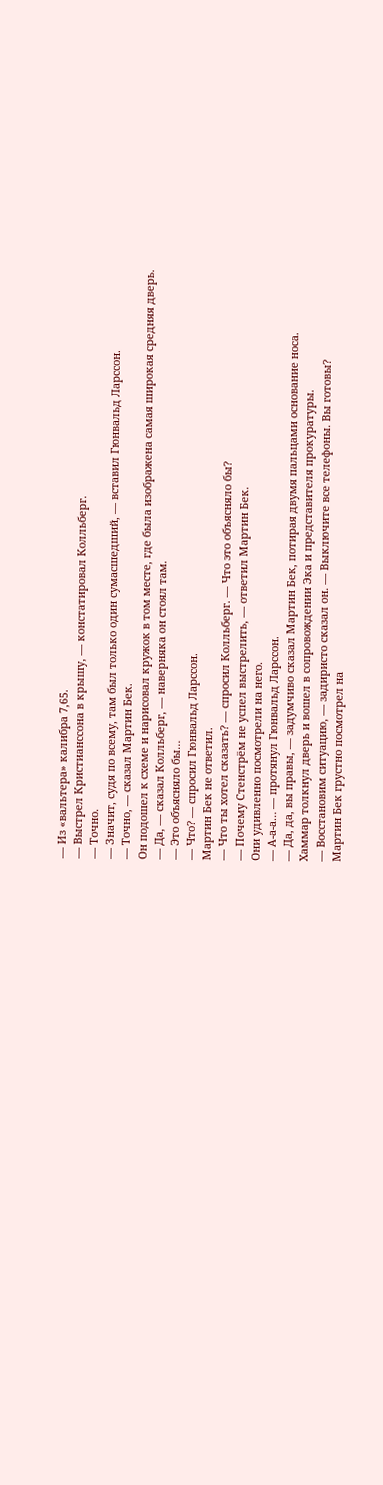— Из «вальтера» калибра 7,65.
— Выстрел Кристианссона в крышу, — констатировал Колльберг.
— Точно.
— Значит, судя по всему, там был только один сумасшедший, — вставил Гюнвальд Ларссон.
— Точно, — сказал Мартин Бек.
Он подошел к схеме и нарисовал кружок в том месте, где была изображена самая широкая средняя дверь.
— Да, — сказал Колльберг, — наверняка он стоял там.
— Это объясняло бы…
— Что? — спросил Гюнвальд Ларссон.
Мартин Бек не ответил.
— Что ты хотел сказать? — спросил Колльберг. — Что это объясняло бы?
— Почему Стенстрём не успел выстрелить, — ответил Мартин Бек.
Они удивленно посмотрели на него.
— А-а-а… — протянул Гюнвальд Ларссон.
— Да, да, вы правы, — задумчиво сказал Мартин Бек, потирая двумя пальцами основание носа.
Хаммар толкнул дверь и вошел в сопровождении Эка и представителя прокуратуры.
— Восстановим ситуацию, — задиристо сказал он. — Выключите все телефоны. Вы готовы?
Мартин Бек грустно посмотрел на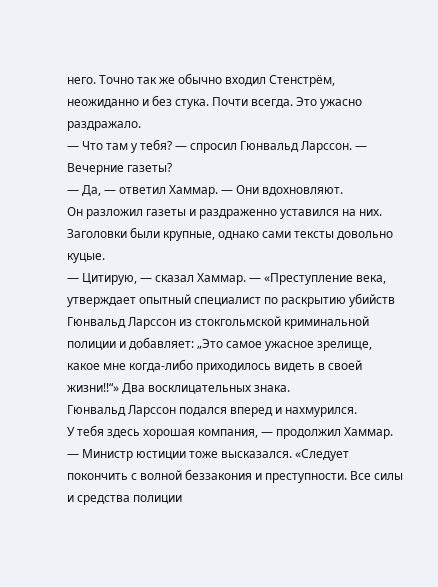него. Точно так же обычно входил Стенстрём, неожиданно и без стука. Почти всегда. Это ужасно раздражало.
— Что там у тебя? — спросил Гюнвальд Ларссон. — Вечерние газеты?
— Да, — ответил Хаммар. — Они вдохновляют.
Он разложил газеты и раздраженно уставился на них. Заголовки были крупные, однако сами тексты довольно куцые.
— Цитирую, — сказал Хаммар. — «Преступление века, утверждает опытный специалист по раскрытию убийств Гюнвальд Ларссон из стокгольмской криминальной полиции и добавляет: „Это самое ужасное зрелище, какое мне когда-либо приходилось видеть в своей жизни!!“» Два восклицательных знака.
Гюнвальд Ларссон подался вперед и нахмурился.
У тебя здесь хорошая компания, — продолжил Хаммар. — Министр юстиции тоже высказался. «Следует покончить с волной беззакония и преступности. Все силы и средства полиции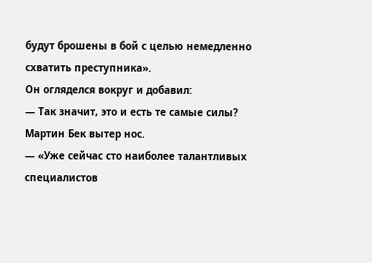будут брошены в бой с целью немедленно схватить преступника».
Он огляделся вокруг и добавил:
— Так значит, это и есть те самые силы?
Мартин Бек вытер нос.
— «Уже сейчас сто наиболее талантливых специалистов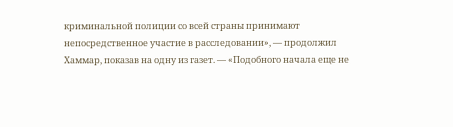криминальной полиции со всей страны принимают непосредственное участие в расследовании», — продолжил Хаммар, показав на одну из газет. — «Подобного начала еще не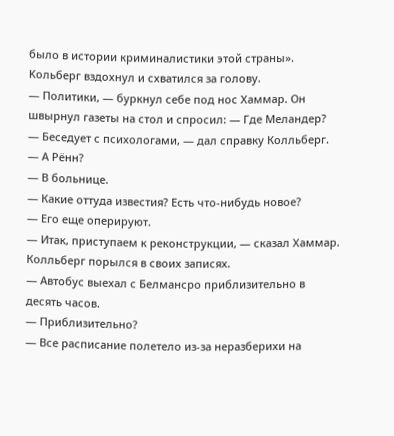было в истории криминалистики этой страны».
Kольберг вздохнул и схватился за голову.
— Политики, — буркнул себе под нос Хаммар. Он швырнул газеты на стол и спросил: — Где Меландер?
— Беседует с психологами, — дал справку Колльберг.
— А Рённ?
— В больнице.
— Какие оттуда известия? Есть что-нибудь новое?
— Его еще оперируют.
— Итак, приступаем к реконструкции, — сказал Хаммар.
Колльберг порылся в своих записях.
— Автобус выехал с Белмансро приблизительно в десять часов.
— Приблизительно?
— Все расписание полетело из-за неразберихи на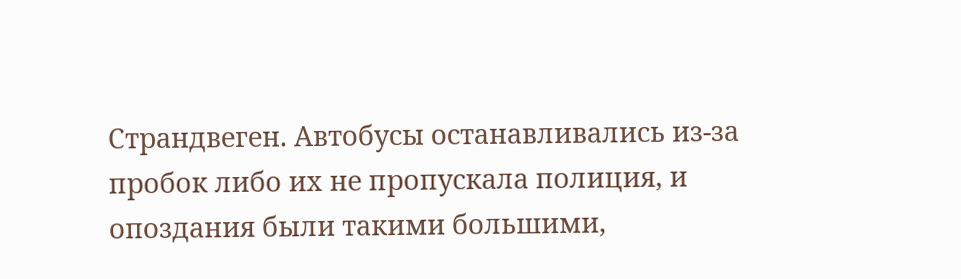Страндвеген. Автобусы останавливались из-за пробок либо их не пропускала полиция, и опоздания были такими большими,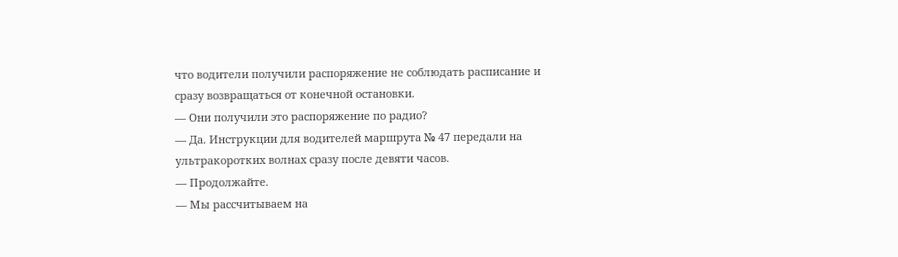что водители получили распоряжение не соблюдать расписание и сразу возвращаться от конечной остановки.
— Они получили это распоряжение по радио?
— Да. Инструкции для водителей маршрута № 47 передали на ультракоротких волнах сразу после девяти часов.
— Продолжайте.
— Мы рассчитываем на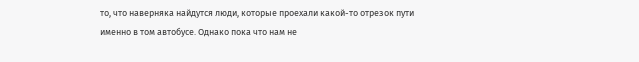то, что наверняка найдутся люди, которые проехали какой-то отрезок пути именно в том автобусе. Однако пока что нам не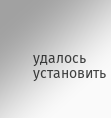удалось установить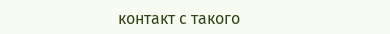контакт с такого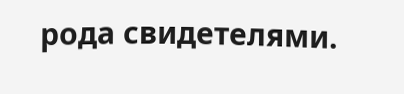рода свидетелями.